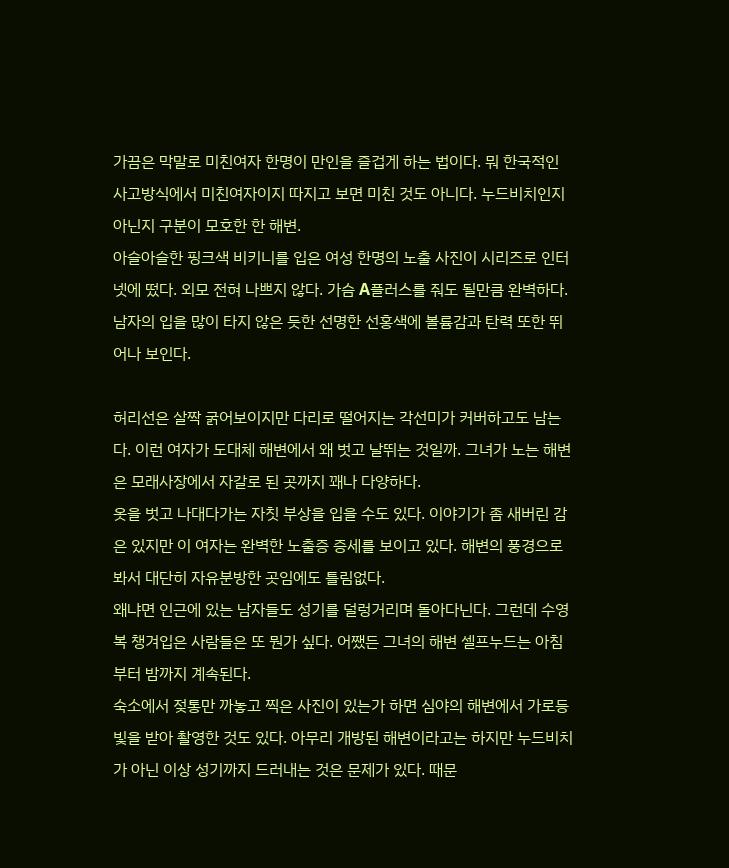가끔은 막말로 미친여자 한명이 만인을 즐겁게 하는 법이다. 뭐 한국적인 사고방식에서 미친여자이지 따지고 보면 미친 것도 아니다. 누드비치인지 아닌지 구분이 모호한 한 해변.
아슬아슬한 핑크색 비키니를 입은 여성 한명의 노출 사진이 시리즈로 인터넷에 떴다. 외모 전혀 나쁘지 않다. 가슴 A플러스를 줘도 될만큼 완벽하다. 남자의 입을 많이 타지 않은 듯한 선명한 선홍색에 볼륨감과 탄력 또한 뛰어나 보인다.

허리선은 살짝 굵어보이지만 다리로 떨어지는 각선미가 커버하고도 남는다. 이런 여자가 도대체 해변에서 왜 벗고 날뛰는 것일까. 그녀가 노는 해변은 모래사장에서 자갈로 된 곳까지 꽤나 다양하다.
옷을 벗고 나대다가는 자칫 부상을 입을 수도 있다. 이야기가 좀 새버린 감은 있지만 이 여자는 완벽한 노출증 증세를 보이고 있다. 해변의 풍경으로 봐서 대단히 자유분방한 곳임에도 틀림없다.
왜냐면 인근에 있는 남자들도 성기를 덜렁거리며 돌아다닌다. 그런데 수영복 챙겨입은 사람들은 또 뭔가 싶다. 어쨌든 그녀의 해변 셀프누드는 아침부터 밤까지 계속된다.
숙소에서 젖통만 까놓고 찍은 사진이 있는가 하면 심야의 해변에서 가로등 빛을 받아 촬영한 것도 있다. 아무리 개방된 해변이라고는 하지만 누드비치가 아닌 이상 성기까지 드러내는 것은 문제가 있다. 때문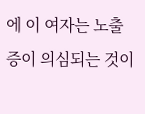에 이 여자는 노출증이 의심되는 것이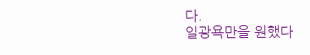다.
일광욕만을 원했다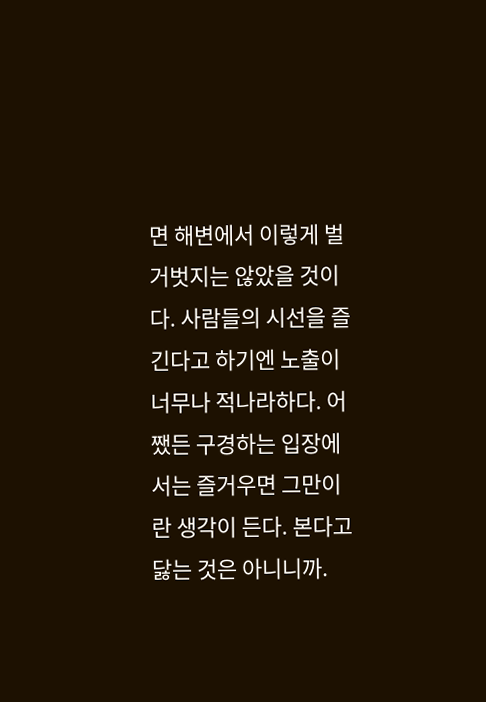면 해변에서 이렇게 벌거벗지는 않았을 것이다. 사람들의 시선을 즐긴다고 하기엔 노출이 너무나 적나라하다. 어쨌든 구경하는 입장에서는 즐거우면 그만이란 생각이 든다. 본다고 닳는 것은 아니니까.